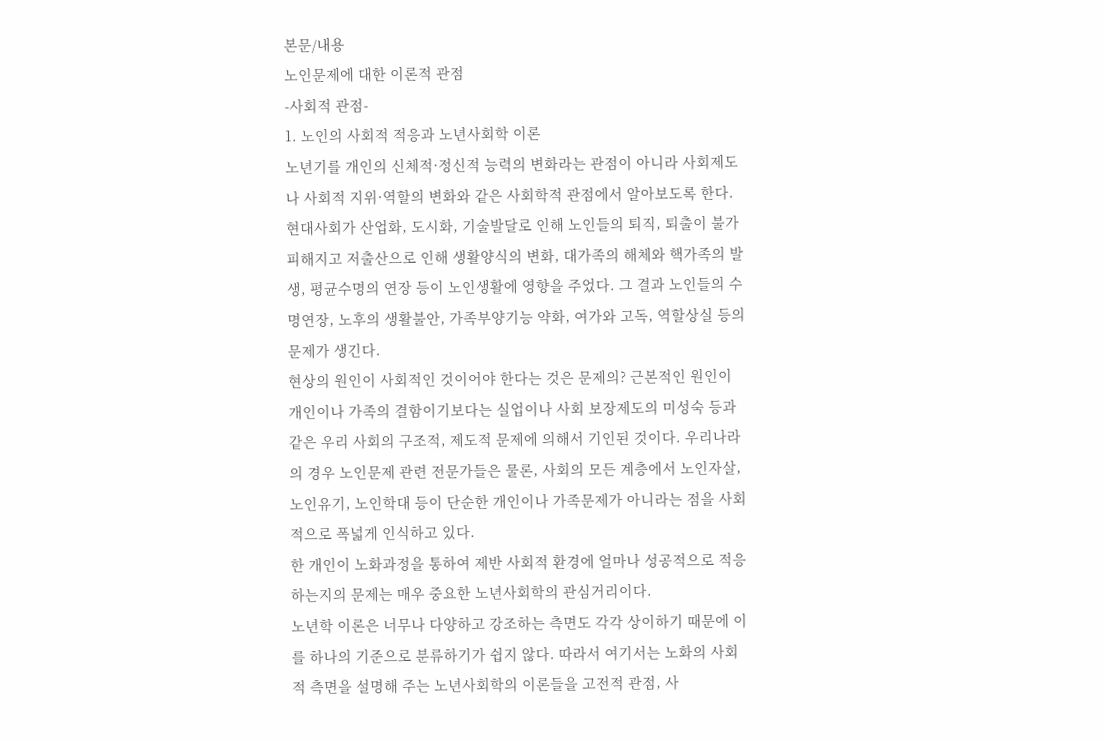본문/내용
노인문제에 대한 이론적 관점
-사회적 관점-
1. 노인의 사회적 적응과 노년사회학 이론
노년기를 개인의 신체적·정신적 능력의 변화라는 관점이 아니라 사회제도나 사회적 지위·역할의 변화와 같은 사회학적 관점에서 알아보도록 한다.
현대사회가 산업화, 도시화, 기술발달로 인해 노인들의 퇴직, 퇴출이 불가피해지고 저출산으로 인해 생활양식의 변화, 대가족의 해체와 핵가족의 발생, 평균수명의 연장 등이 노인생활에 영향을 주었다. 그 결과 노인들의 수명연장, 노후의 생활불안, 가족부양기능 약화, 여가와 고독, 역할상실 등의 문제가 생긴다.
현상의 원인이 사회적인 것이어야 한다는 것은 문제의? 근본적인 원인이 개인이나 가족의 결함이기보다는 실업이나 사회 보장제도의 미성숙 등과 같은 우리 사회의 구조적, 제도적 문제에 의해서 기인된 것이다. 우리나라의 경우 노인문제 관련 전문가들은 물론, 사회의 모든 계층에서 노인자살, 노인유기, 노인학대 등이 단순한 개인이나 가족문제가 아니라는 점을 사회적으로 폭넓게 인식하고 있다.
한 개인이 노화과정을 통하여 제반 사회적 환경에 얼마나 성공적으로 적응하는지의 문제는 매우 중요한 노년사회학의 관심거리이다.
노년학 이론은 너무나 다양하고 강조하는 측면도 각각 상이하기 때문에 이를 하나의 기준으로 분류하기가 쉽지 않다. 따라서 여기서는 노화의 사회적 측면을 설명해 주는 노년사회학의 이론들을 고전적 관점, 사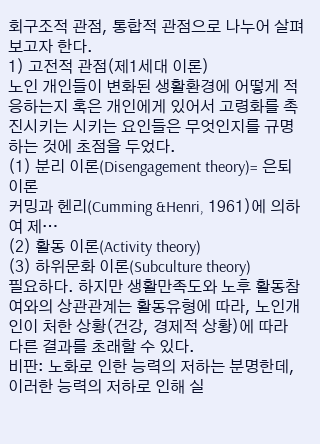회구조적 관점, 통합적 관점으로 나누어 살펴보고자 한다.
1) 고전적 관점(제1세대 이론)
노인 개인들이 변화된 생활환경에 어떻게 적응하는지 혹은 개인에게 있어서 고령화를 촉진시키는 시키는 요인들은 무엇인지를 규명하는 것에 초점을 두었다.
(1) 분리 이론(Disengagement theory)= 은퇴 이론
커밍과 헨리(Cumming &Henri, 1961)에 의하여 제…
(2) 활동 이론(Activity theory)
(3) 하위문화 이론(Subculture theory)
필요하다. 하지만 생활만족도와 노후 활동참여와의 상관관계는 활동유형에 따라, 노인개인이 처한 상황(건강, 경제적 상황)에 따라 다른 결과를 초래할 수 있다.
비판: 노화로 인한 능력의 저하는 분명한데, 이러한 능력의 저하로 인해 실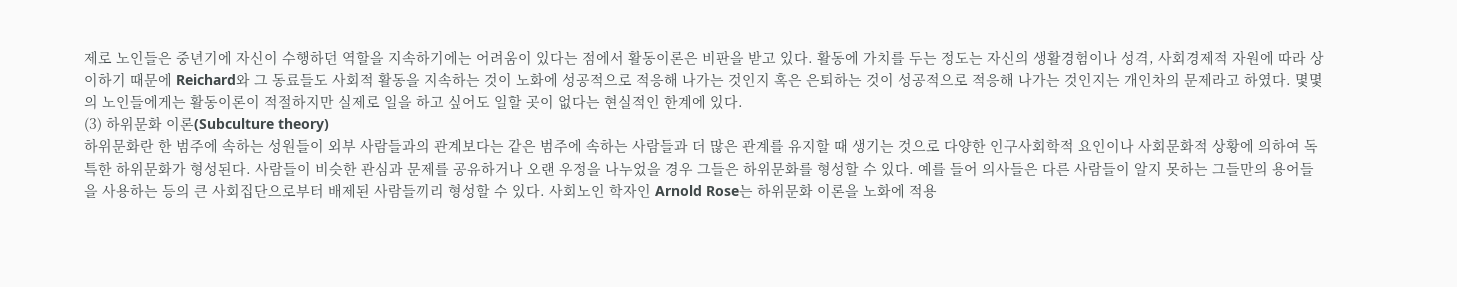제로 노인들은 중년기에 자신이 수행하던 역할을 지속하기에는 어려움이 있다는 점에서 활동이론은 비판을 받고 있다. 활동에 가치를 두는 정도는 자신의 생활경험이나 성격, 사회경제적 자원에 따라 상이하기 때문에 Reichard와 그 동료들도 사회적 활동을 지속하는 것이 노화에 성공적으로 적응해 나가는 것인지 혹은 은퇴하는 것이 성공적으로 적응해 나가는 것인지는 개인차의 문제라고 하였다. 몇몇의 노인들에게는 활동이론이 적절하지만 실제로 일을 하고 싶어도 일할 곳이 없다는 현실적인 한계에 있다.
(3) 하위문화 이론(Subculture theory)
하위문화란 한 범주에 속하는 성원들이 외부 사람들과의 관계보다는 같은 범주에 속하는 사람들과 더 많은 관계를 유지할 때 생기는 것으로 다양한 인구사회학적 요인이나 사회문화적 상황에 의하여 독특한 하위문화가 형성된다. 사람들이 비슷한 관심과 문제를 공유하거나 오랜 우정을 나누었을 경우 그들은 하위문화를 형성할 수 있다. 예를 들어 의사들은 다른 사람들이 알지 못하는 그들만의 용어들을 사용하는 등의 큰 사회집단으로부터 배제된 사람들끼리 형성할 수 있다. 사회노인 학자인 Arnold Rose는 하위문화 이론을 노화에 적용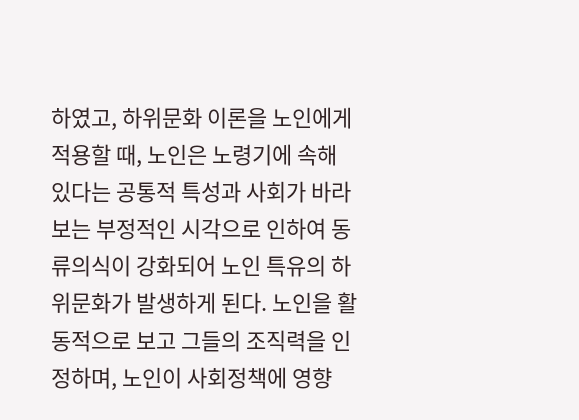하였고, 하위문화 이론을 노인에게 적용할 때, 노인은 노령기에 속해 있다는 공통적 특성과 사회가 바라보는 부정적인 시각으로 인하여 동류의식이 강화되어 노인 특유의 하위문화가 발생하게 된다. 노인을 활동적으로 보고 그들의 조직력을 인정하며, 노인이 사회정책에 영향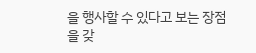을 행사할 수 있다고 보는 장점을 갖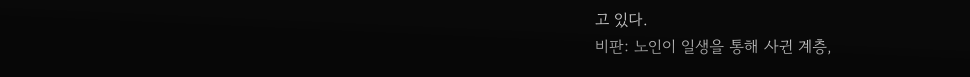고 있다.
비판: 노인이 일생을 통해 사귄 계층,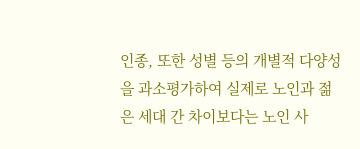인종, 또한 성별 등의 개별적 다양성을 과소평가하여 실제로 노인과 젊은 세대 간 차이보다는 노인 사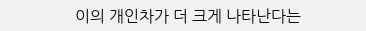이의 개인차가 더 크게 나타난다는